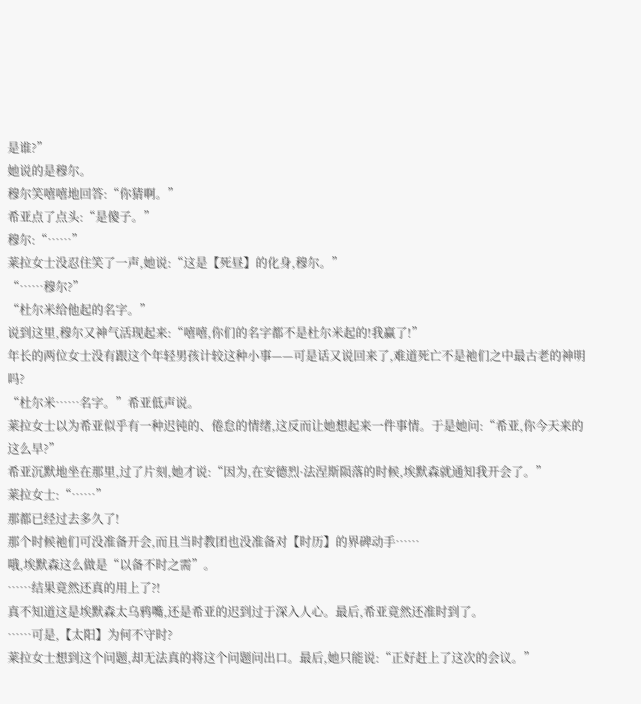是谁?”
她说的是穆尔。
穆尔笑嘻嘻地回答:“你猜啊。”
希亚点了点头:“是傻子。”
穆尔:“……”
莱拉女士没忍住笑了一声,她说:“这是【死昼】的化身,穆尔。”
“……穆尔?”
“杜尔米给他起的名字。”
说到这里,穆尔又神气活现起来:“嘻嘻,你们的名字都不是杜尔米起的!我赢了!”
年长的两位女士没有跟这个年轻男孩计较这种小事——可是话又说回来了,难道死亡不是祂们之中最古老的神明吗?
“杜尔米……名字。”希亚低声说。
莱拉女士以为希亚似乎有一种迟钝的、倦怠的情绪,这反而让她想起来一件事情。于是她问:“希亚,你今天来的这么早?”
希亚沉默地坐在那里,过了片刻,她才说:“因为,在安德烈·法涅斯陨落的时候,埃默森就通知我开会了。”
莱拉女士:“……”
那都已经过去多久了!
那个时候祂们可没准备开会,而且当时教团也没准备对【时历】的界碑动手……
哦,埃默森这么做是“以备不时之需”。
……结果竟然还真的用上了?!
真不知道这是埃默森太乌鸦嘴,还是希亚的迟到过于深入人心。最后,希亚竟然还准时到了。
……可是,【太阳】为何不守时?
莱拉女士想到这个问题,却无法真的将这个问题问出口。最后,她只能说:“正好赶上了这次的会议。”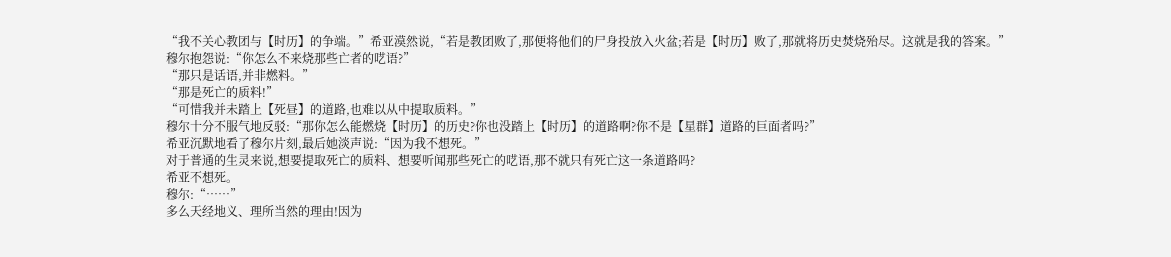“我不关心教团与【时历】的争端。”希亚漠然说,“若是教团败了,那便将他们的尸身投放入火盆;若是【时历】败了,那就将历史焚烧殆尽。这就是我的答案。”
穆尔抱怨说:“你怎么不来烧那些亡者的呓语?”
“那只是话语,并非燃料。”
“那是死亡的质料!”
“可惜我并未踏上【死昼】的道路,也难以从中提取质料。”
穆尔十分不服气地反驳:“那你怎么能燃烧【时历】的历史?你也没踏上【时历】的道路啊?你不是【星群】道路的巨面者吗?”
希亚沉默地看了穆尔片刻,最后她淡声说:“因为我不想死。”
对于普通的生灵来说,想要提取死亡的质料、想要听闻那些死亡的呓语,那不就只有死亡这一条道路吗?
希亚不想死。
穆尔:“……”
多么天经地义、理所当然的理由!因为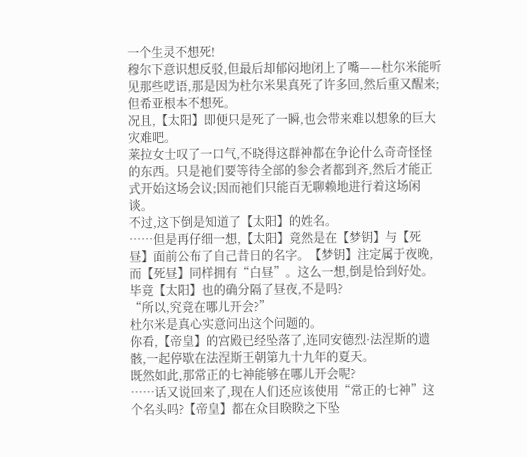一个生灵不想死!
穆尔下意识想反驳,但最后却郁闷地闭上了嘴——杜尔米能听见那些呓语,那是因为杜尔米果真死了许多回,然后重又醒来;但希亚根本不想死。
况且,【太阳】即便只是死了一瞬,也会带来难以想象的巨大灾难吧。
莱拉女士叹了一口气,不晓得这群神都在争论什么奇奇怪怪的东西。只是祂们要等待全部的参会者都到齐,然后才能正式开始这场会议;因而祂们只能百无聊赖地进行着这场闲谈。
不过,这下倒是知道了【太阳】的姓名。
……但是再仔细一想,【太阳】竟然是在【梦钥】与【死昼】面前公布了自己昔日的名字。【梦钥】注定属于夜晚,而【死昼】同样拥有“白昼”。这么一想,倒是恰到好处。
毕竟【太阳】也的确分隔了昼夜,不是吗?
“所以,究竟在哪儿开会?”
杜尔米是真心实意问出这个问题的。
你看,【帝皇】的宫殿已经坠落了,连同安德烈·法涅斯的遗骸,一起停歇在法涅斯王朝第九十九年的夏天。
既然如此,那常正的七神能够在哪儿开会呢?
……话又说回来了,现在人们还应该使用“常正的七神”这个名头吗?【帝皇】都在众目睽睽之下坠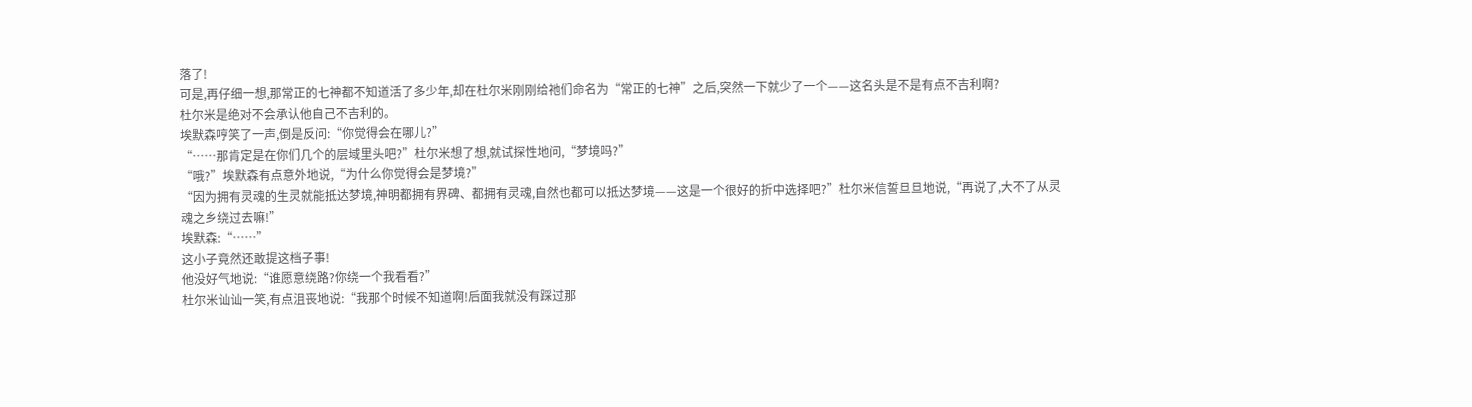落了!
可是,再仔细一想,那常正的七神都不知道活了多少年,却在杜尔米刚刚给祂们命名为“常正的七神”之后,突然一下就少了一个——这名头是不是有点不吉利啊?
杜尔米是绝对不会承认他自己不吉利的。
埃默森哼笑了一声,倒是反问:“你觉得会在哪儿?”
“……那肯定是在你们几个的层域里头吧?”杜尔米想了想,就试探性地问,“梦境吗?”
“哦?”埃默森有点意外地说,“为什么你觉得会是梦境?”
“因为拥有灵魂的生灵就能抵达梦境,神明都拥有界碑、都拥有灵魂,自然也都可以抵达梦境——这是一个很好的折中选择吧?”杜尔米信誓旦旦地说,“再说了,大不了从灵魂之乡绕过去嘛!”
埃默森:“……”
这小子竟然还敢提这档子事!
他没好气地说:“谁愿意绕路?你绕一个我看看?”
杜尔米讪讪一笑,有点沮丧地说:“我那个时候不知道啊!后面我就没有踩过那